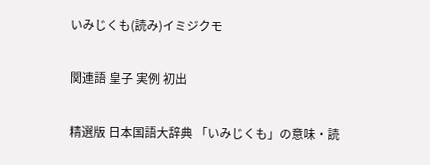いみじくも(読み)イミジクモ

関連語 皇子 実例 初出

精選版 日本国語大辞典 「いみじくも」の意味・読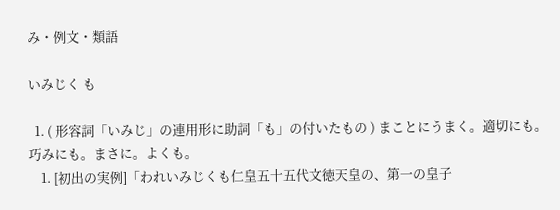み・例文・類語

いみじく も

  1. ( 形容詞「いみじ」の連用形に助詞「も」の付いたもの ) まことにうまく。適切にも。巧みにも。まさに。よくも。
    1. [初出の実例]「われいみじくも仁皇五十五代文徳天皇の、第一の皇子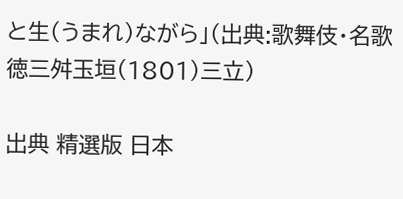と生(うまれ)ながら」(出典:歌舞伎・名歌徳三舛玉垣(1801)三立)

出典 精選版 日本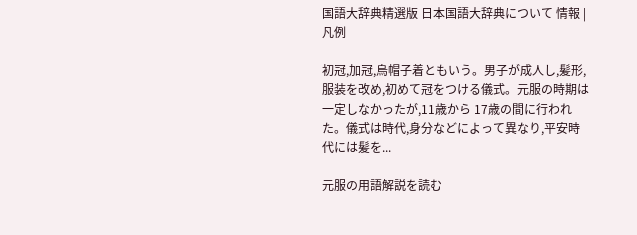国語大辞典精選版 日本国語大辞典について 情報 | 凡例

初冠,加冠,烏帽子着ともいう。男子が成人し,髪形,服装を改め,初めて冠をつける儀式。元服の時期は一定しなかったが,11歳から 17歳の間に行われた。儀式は時代,身分などによって異なり,平安時代には髪を...

元服の用語解説を読む